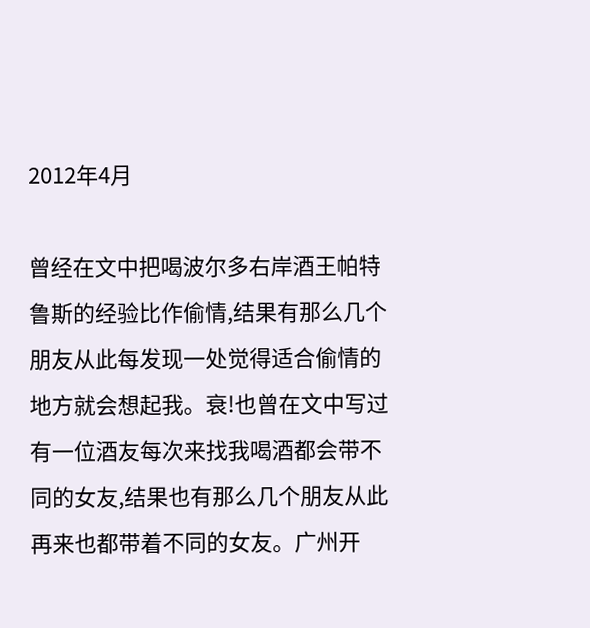2012年4月

曾经在文中把喝波尔多右岸酒王帕特鲁斯的经验比作偷情,结果有那么几个朋友从此每发现一处觉得适合偷情的地方就会想起我。衰!也曾在文中写过有一位酒友每次来找我喝酒都会带不同的女友,结果也有那么几个朋友从此再来也都带着不同的女友。广州开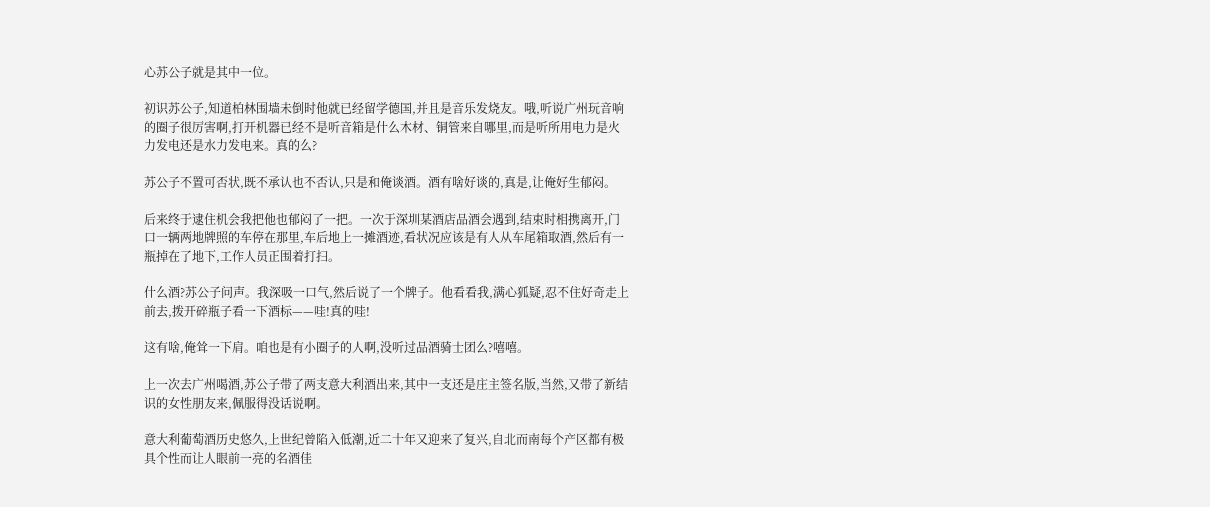心苏公子就是其中一位。

初识苏公子,知道柏林围墙未倒时他就已经留学德国,并且是音乐发烧友。哦,听说广州玩音响的圈子很厉害啊,打开机器已经不是听音箱是什么木材、铜管来自哪里,而是听所用电力是火力发电还是水力发电来。真的么?

苏公子不置可否状,既不承认也不否认,只是和俺谈酒。酒有啥好谈的,真是,让俺好生郁闷。

后来终于逮住机会我把他也郁闷了一把。一次于深圳某酒店品酒会遇到,结束时相携离开,门口一辆两地牌照的车停在那里,车后地上一摊酒迹,看状况应该是有人从车尾箱取酒,然后有一瓶掉在了地下,工作人员正围着打扫。

什么酒?苏公子问声。我深吸一口气,然后说了一个牌子。他看看我,满心狐疑,忍不住好奇走上前去,拨开碎瓶子看一下酒标——哇!真的哇!

这有啥,俺耸一下肩。咱也是有小圈子的人啊,没听过品酒骑士团么?嘻嘻。

上一次去广州喝酒,苏公子带了两支意大利酒出来,其中一支还是庄主签名版,当然,又带了新结识的女性朋友来,佩服得没话说啊。

意大利葡萄酒历史悠久,上世纪曾陷入低潮,近二十年又迎来了复兴,自北而南每个产区都有极具个性而让人眼前一亮的名酒佳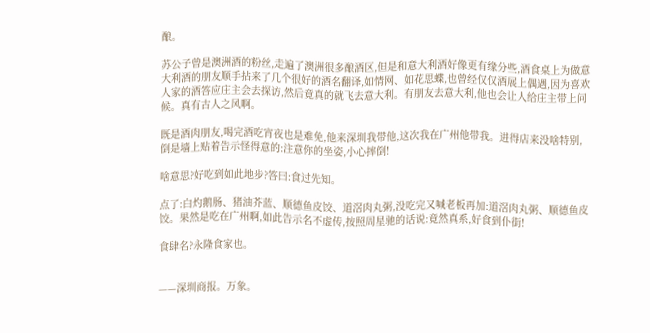酿。

苏公子曾是澳洲酒的粉丝,走遍了澳洲很多酿酒区,但是和意大利酒好像更有缘分些,酒食桌上为做意大利酒的朋友顺手拈来了几个很好的酒名翻译,如情网、如花思蝶,也曾经仅仅酒展上偶遇,因为喜欢人家的酒答应庄主会去探访,然后竟真的就飞去意大利。有朋友去意大利,他也会让人给庄主带上问候。真有古人之风啊。

既是酒肉朋友,喝完酒吃宵夜也是难免,他来深圳我带他,这次我在广州他带我。进得店来没啥特别,倒是墙上贴着告示怪得意的:注意你的坐姿,小心摔倒!

啥意思?好吃到如此地步?答曰:食过先知。

点了:白灼鹅肠、猪油芥蓝、顺德鱼皮饺、道滘肉丸粥,没吃完又喊老板再加:道滘肉丸粥、顺德鱼皮饺。果然是吃在广州啊,如此告示名不虚传,按照周星驰的话说:竟然真系,好食到仆街!

食肆名?永隆食家也。


——深圳商报。万象。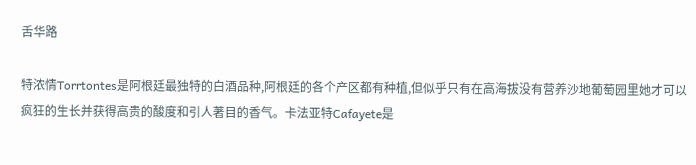舌华路

特浓情Torrtontes是阿根廷最独特的白酒品种,阿根廷的各个产区都有种植,但似乎只有在高海拔没有营养沙地葡萄园里她才可以疯狂的生长并获得高贵的酸度和引人著目的香气。卡法亚特Cafayete是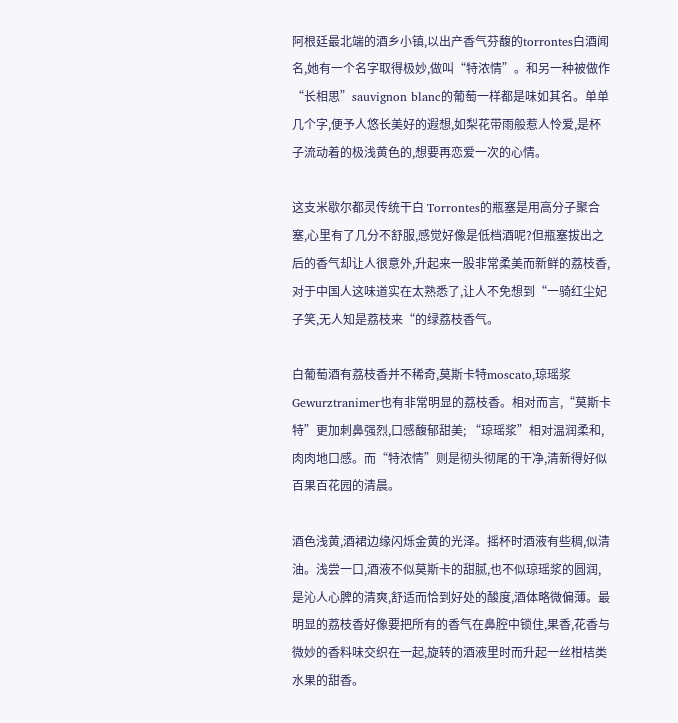阿根廷最北端的酒乡小镇,以出产香气芬馥的torrontes白酒闻名,她有一个名字取得极妙,做叫“特浓情”。和另一种被做作 “长相思”sauvignon blanc的葡萄一样都是味如其名。单单几个字,便予人悠长美好的遐想,如梨花带雨般惹人怜爱,是杯子流动着的极浅黄色的,想要再恋爱一次的心情。

这支米歇尔都灵传统干白 Torrontes的瓶塞是用高分子聚合塞,心里有了几分不舒服,感觉好像是低档酒呢?但瓶塞拔出之后的香气却让人很意外,升起来一股非常柔美而新鲜的荔枝香,对于中国人这味道实在太熟悉了,让人不免想到“一骑红尘妃子笑,无人知是荔枝来“的绿荔枝香气。

白葡萄酒有荔枝香并不稀奇,莫斯卡特moscato,琼瑶浆Gewurztranimer也有非常明显的荔枝香。相对而言,“莫斯卡特”更加刺鼻强烈,口感馥郁甜美; “琼瑶浆”相对温润柔和,肉肉地口感。而“特浓情”则是彻头彻尾的干净,清新得好似百果百花园的清晨。

酒色浅黄,酒裙边缘闪烁金黄的光泽。摇杯时酒液有些稠,似清油。浅尝一口,酒液不似莫斯卡的甜腻,也不似琼瑶浆的圆润,是沁人心脾的清爽,舒适而恰到好处的酸度,酒体略微偏薄。最明显的荔枝香好像要把所有的香气在鼻腔中锁住,果香,花香与微妙的香料味交织在一起,旋转的酒液里时而升起一丝柑桔类水果的甜香。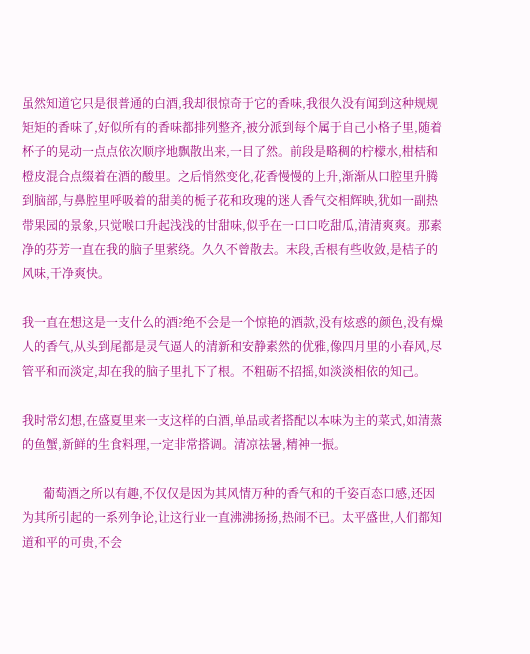虽然知道它只是很普通的白酒,我却很惊奇于它的香味,我很久没有闻到这种规规矩矩的香味了,好似所有的香味都排列整齐,被分派到每个属于自己小格子里,随着杯子的晃动一点点依次顺序地飘散出来,一目了然。前段是略稠的柠檬水,柑桔和橙皮混合点缀着在酒的酸里。之后悄然变化,花香慢慢的上升,渐渐从口腔里升腾到脑部,与鼻腔里呼吸着的甜美的栀子花和玫瑰的迷人香气交相辉映,犹如一副热带果园的景象,只觉喉口升起浅浅的甘甜味,似乎在一口口吃甜瓜,清清爽爽。那素净的芬芳一直在我的脑子里萦绕。久久不曾散去。末段,舌根有些收敛,是桔子的风味,干净爽快。

我一直在想这是一支什么的酒?绝不会是一个惊艳的酒款,没有炫惑的颜色,没有燥人的香气,从头到尾都是灵气逼人的清新和安静素然的优雅,像四月里的小春风,尽管平和而淡定,却在我的脑子里扎下了根。不粗砺不招摇,如淡淡相依的知己。

我时常幻想,在盛夏里来一支这样的白酒,单品或者搭配以本味为主的菜式,如清蒸的鱼蟹,新鲜的生食料理,一定非常搭调。清凉祛暑,精神一振。

       葡萄酒之所以有趣,不仅仅是因为其风情万种的香气和的千姿百态口感,还因为其所引起的一系列争论,让这行业一直沸沸扬扬,热闹不已。太平盛世,人们都知道和平的可贵,不会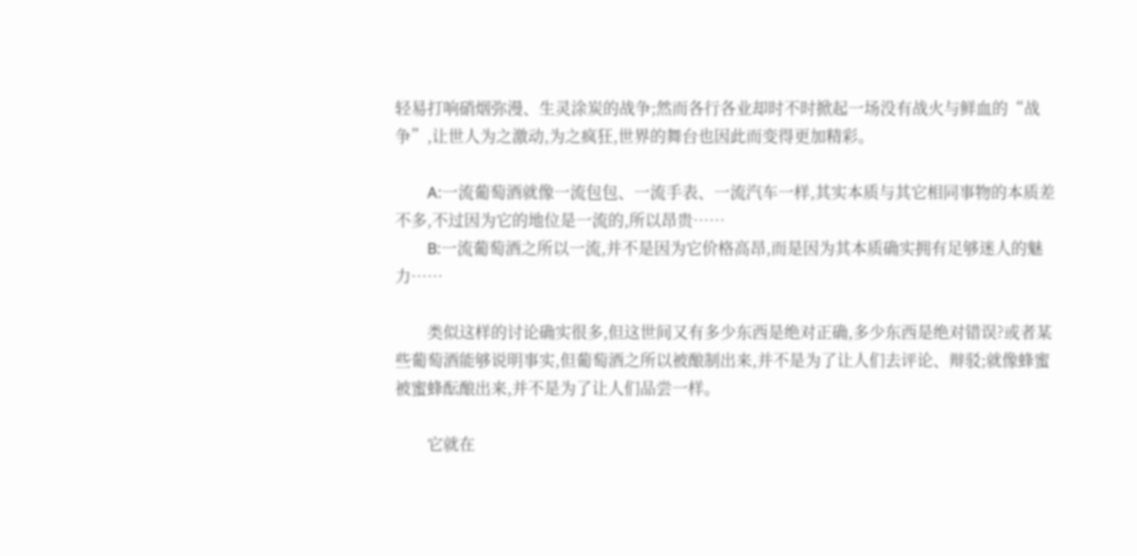轻易打响硝烟弥漫、生灵涂炭的战争;然而各行各业却时不时掀起一场没有战火与鲜血的“战争”,让世人为之激动,为之疯狂,世界的舞台也因此而变得更加精彩。

        A:一流葡萄酒就像一流包包、一流手表、一流汽车一样,其实本质与其它相同事物的本质差不多,不过因为它的地位是一流的,所以昂贵……
        B:一流葡萄酒之所以一流,并不是因为它价格高昂,而是因为其本质确实拥有足够迷人的魅力……

        类似这样的讨论确实很多,但这世间又有多少东西是绝对正确,多少东西是绝对错误?或者某些葡萄酒能够说明事实,但葡萄酒之所以被酿制出来,并不是为了让人们去评论、辩驳;就像蜂蜜被蜜蜂酝酿出来,并不是为了让人们品尝一样。

        它就在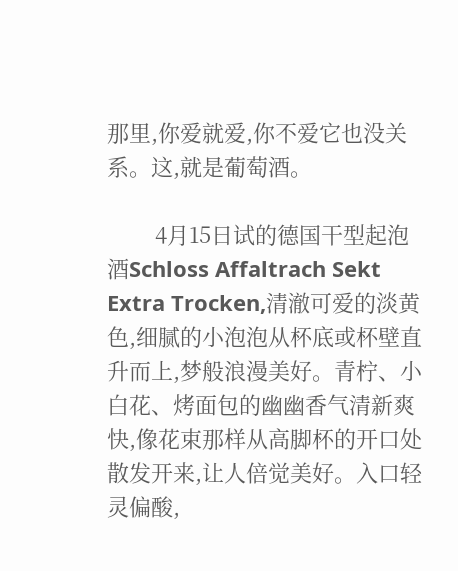那里,你爱就爱,你不爱它也没关系。这,就是葡萄酒。

        4月15日试的德国干型起泡酒Schloss Affaltrach Sekt Extra Trocken,清澈可爱的淡黄色,细腻的小泡泡从杯底或杯壁直升而上,梦般浪漫美好。青柠、小白花、烤面包的幽幽香气清新爽快,像花束那样从高脚杯的开口处散发开来,让人倍觉美好。入口轻灵偏酸,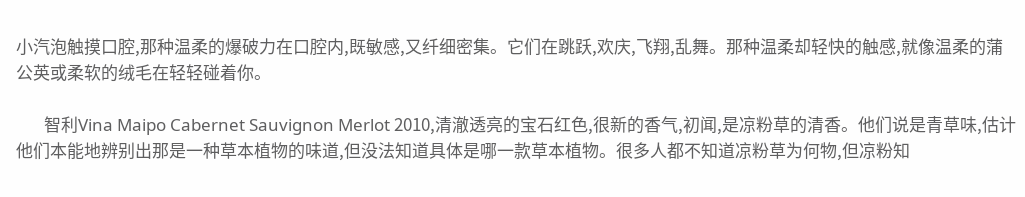小汽泡触摸口腔,那种温柔的爆破力在口腔内,既敏感,又纤细密集。它们在跳跃,欢庆,飞翔,乱舞。那种温柔却轻快的触感,就像温柔的蒲公英或柔软的绒毛在轻轻碰着你。

       智利Vina Maipo Cabernet Sauvignon Merlot 2010,清澈透亮的宝石红色,很新的香气,初闻,是凉粉草的清香。他们说是青草味,估计他们本能地辨别出那是一种草本植物的味道,但没法知道具体是哪一款草本植物。很多人都不知道凉粉草为何物,但凉粉知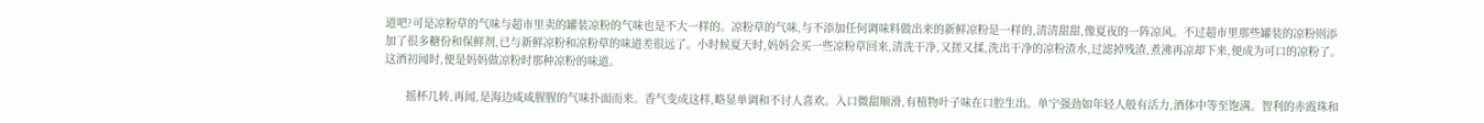道吧?可是凉粉草的气味与超市里卖的罐装凉粉的气味也是不大一样的。凉粉草的气味,与不添加任何调味料做出来的新鲜凉粉是一样的,清清甜甜,像夏夜的一阵凉风。不过超市里那些罐装的凉粉则添加了很多糖份和保鲜剂,已与新鲜凉粉和凉粉草的味道差很远了。小时候夏天时,妈妈会买一些凉粉草回来,清洗干净,又搓又揉,洗出干净的凉粉渣水,过滤掉残渣,煮沸再凉却下来,便成为可口的凉粉了。这酒初闻时,便是妈妈做凉粉时那种凉粉的味道。

       摇杯几转,再闻,是海边咸咸腥腥的气味扑面而来。香气变成这样,略显单调和不讨人喜欢。入口微甜顺滑,有植物叶子味在口腔生出。单宁强劲如年轻人般有活力,酒体中等至饱满。智利的赤霞珠和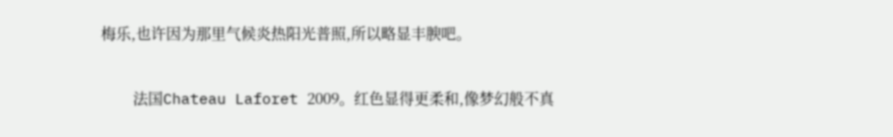梅乐,也许因为那里气候炎热阳光普照,所以略显丰腴吧。

        法国Chateau Laforet 2009。红色显得更柔和,像梦幻般不真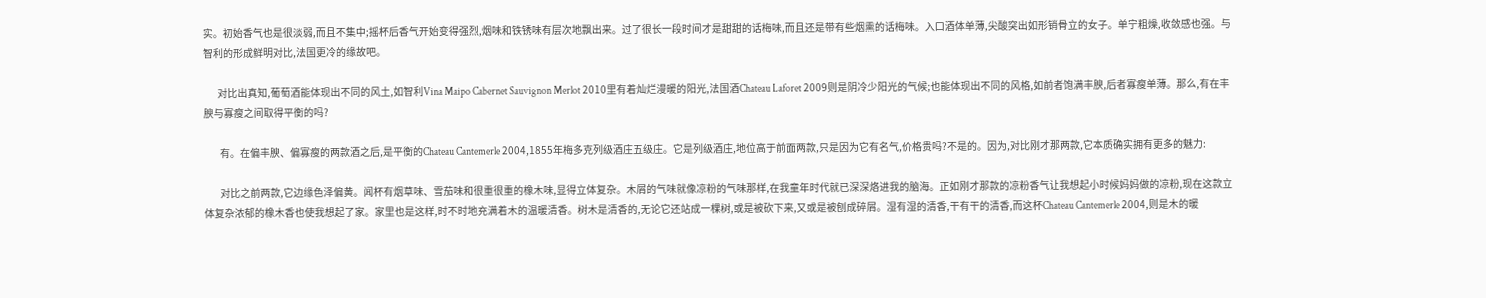实。初始香气也是很淡弱,而且不集中;摇杯后香气开始变得强烈,烟味和铁锈味有层次地飘出来。过了很长一段时间才是甜甜的话梅味,而且还是带有些烟熏的话梅味。入口酒体单薄,尖酸突出如形销骨立的女子。单宁粗燥,收敛感也强。与智利的形成鲜明对比,法国更冷的缘故吧。

       对比出真知,葡萄酒能体现出不同的风土,如智利Vina Maipo Cabernet Sauvignon Merlot 2010里有着灿烂漫暖的阳光,法国酒Chateau Laforet 2009则是阴冷少阳光的气候;也能体现出不同的风格,如前者饱满丰腴,后者寡瘦单薄。那么,有在丰腴与寡瘦之间取得平衡的吗?

        有。在偏丰腴、偏寡瘦的两款酒之后,是平衡的Chateau Cantemerle 2004,1855年梅多克列级酒庄五级庄。它是列级酒庄,地位高于前面两款,只是因为它有名气,价格贵吗?不是的。因为,对比刚才那两款,它本质确实拥有更多的魅力:

        对比之前两款,它边缘色泽偏黄。闻杯有烟草味、雪茄味和很重很重的橡木味,显得立体复杂。木屑的气味就像凉粉的气味那样,在我童年时代就已深深烙进我的脑海。正如刚才那款的凉粉香气让我想起小时候妈妈做的凉粉,现在这款立体复杂浓郁的橡木香也使我想起了家。家里也是这样,时不时地充满着木的温暖清香。树木是清香的,无论它还站成一棵树,或是被砍下来,又或是被刨成碎屑。湿有湿的清香,干有干的清香,而这杯Chateau Cantemerle 2004,则是木的暖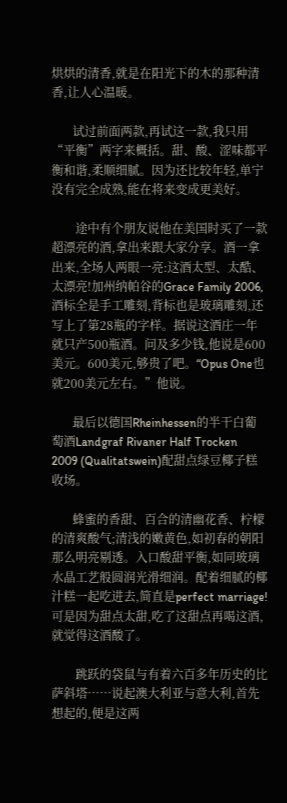烘烘的清香,就是在阳光下的木的那种清香,让人心温暖。

       试过前面两款,再试这一款,我只用“平衡”两字来概括。甜、酸、涩味都平衡和谐,柔顺细腻。因为还比较年轻,单宁没有完全成熟,能在将来变成更美好。

        途中有个朋友说他在美国时买了一款超漂亮的酒,拿出来跟大家分享。酒一拿出来,全场人两眼一亮:这酒太型、太酷、太漂亮!加州纳帕谷的Grace Family 2006,酒标全是手工雕刻,背标也是玻璃雕刻,还写上了第28瓶的字样。据说这酒庄一年就只产500瓶酒。问及多少钱,他说是600美元。600美元,够贵了吧。“Opus One也就200美元左右。”他说。

       最后以德国Rheinhessen的半干白葡萄酒Landgraf Rivaner Half Trocken 2009 (Qualitatswein)配甜点绿豆椰子糕收场。

       蜂蜜的香甜、百合的清幽花香、柠檬的清爽酸气;清浅的嫩黄色,如初春的朝阳那么明亮剔透。入口酸甜平衡,如同玻璃水晶工艺般圆润光滑细润。配着细腻的椰汁糕一起吃进去,简直是perfect marriage!可是因为甜点太甜,吃了这甜点再喝这酒,就觉得这酒酸了。

        跳跃的袋鼠与有着六百多年历史的比萨斜塔……说起澳大利亚与意大利,首先想起的,便是这两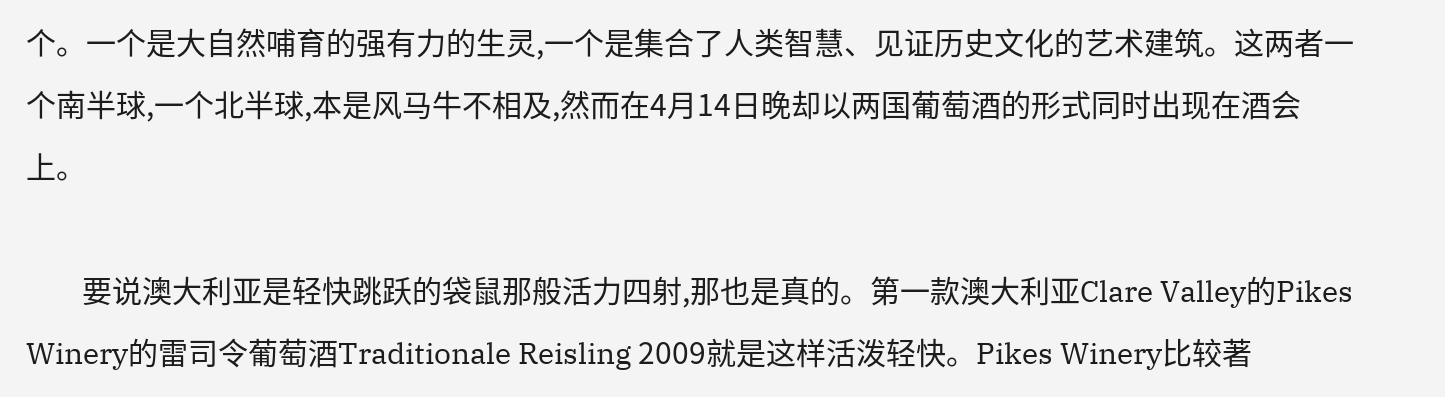个。一个是大自然哺育的强有力的生灵,一个是集合了人类智慧、见证历史文化的艺术建筑。这两者一个南半球,一个北半球,本是风马牛不相及,然而在4月14日晚却以两国葡萄酒的形式同时出现在酒会上。

        要说澳大利亚是轻快跳跃的袋鼠那般活力四射,那也是真的。第一款澳大利亚Clare Valley的Pikes Winery的雷司令葡萄酒Traditionale Reisling 2009就是这样活泼轻快。Pikes Winery比较著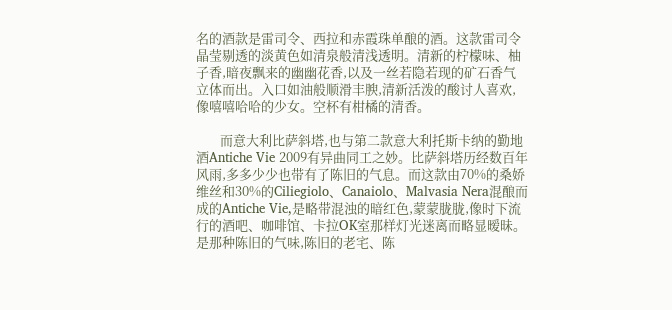名的酒款是雷司令、西拉和赤霞珠单酿的酒。这款雷司令晶莹剔透的淡黄色如清泉般清浅透明。清新的柠檬味、柚子香,暗夜飘来的幽幽花香,以及一丝若隐若现的矿石香气立体而出。入口如油般顺滑丰腴,清新活泼的酸讨人喜欢,像嘻嘻哈哈的少女。空杯有柑橘的清香。

        而意大利比萨斜塔,也与第二款意大利托斯卡纳的勤地酒Antiche Vie 2009有异曲同工之妙。比萨斜塔历经数百年风雨,多多少少也带有了陈旧的气息。而这款由70%的桑娇维丝和30%的Ciliegiolo、Canaiolo、Malvasia Nera混酿而成的Antiche Vie,是略带混浊的暗红色,蒙蒙胧胧,像时下流行的酒吧、咖啡馆、卡拉OK室那样灯光迷离而略显暧昧。是那种陈旧的气味,陈旧的老宅、陈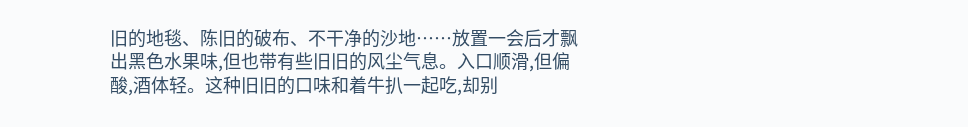旧的地毯、陈旧的破布、不干净的沙地……放置一会后才飘出黑色水果味,但也带有些旧旧的风尘气息。入口顺滑,但偏酸,酒体轻。这种旧旧的口味和着牛扒一起吃,却别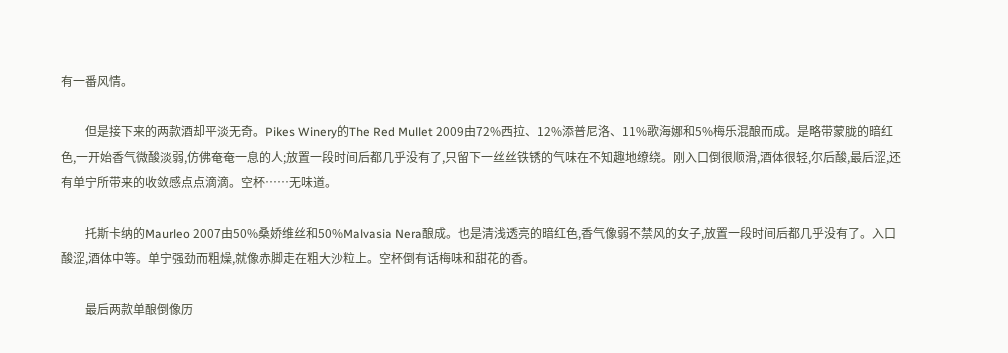有一番风情。

        但是接下来的两款酒却平淡无奇。Pikes Winery的The Red Mullet 2009由72%西拉、12%添普尼洛、11%歌海娜和5%梅乐混酿而成。是略带蒙胧的暗红色,一开始香气微酸淡弱,仿佛奄奄一息的人;放置一段时间后都几乎没有了,只留下一丝丝铁锈的气味在不知趣地缭绕。刚入口倒很顺滑,酒体很轻,尔后酸,最后涩,还有单宁所带来的收敛感点点滴滴。空杯……无味道。

        托斯卡纳的Maurleo 2007由50%桑娇维丝和50%Malvasia Nera酿成。也是清浅透亮的暗红色,香气像弱不禁风的女子,放置一段时间后都几乎没有了。入口酸涩,酒体中等。单宁强劲而粗燥,就像赤脚走在粗大沙粒上。空杯倒有话梅味和甜花的香。

        最后两款单酿倒像历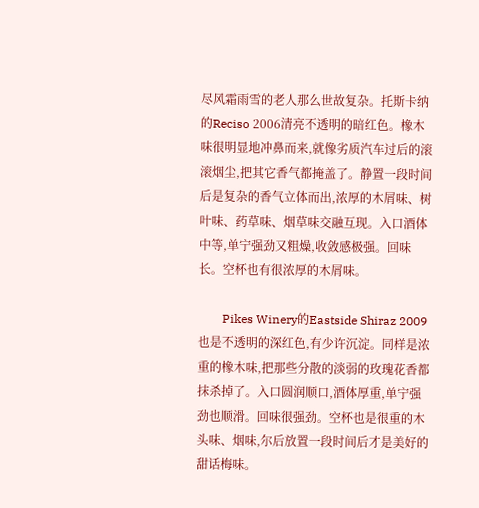尽风霜雨雪的老人那么世故复杂。托斯卡纳的Reciso 2006清亮不透明的暗红色。橡木味很明显地冲鼻而来,就像劣质汽车过后的滚滚烟尘,把其它香气都掩盖了。静置一段时间后是复杂的香气立体而出,浓厚的木屑味、树叶味、药草味、烟草味交融互现。入口酒体中等,单宁强劲又粗燥,收敛感极强。回味长。空杯也有很浓厚的木屑味。

        Pikes Winery的Eastside Shiraz 2009也是不透明的深红色,有少许沉淀。同样是浓重的橡木味,把那些分散的淡弱的玫瑰花香都抹杀掉了。入口圆润顺口,酒体厚重,单宁强劲也顺滑。回味很强劲。空杯也是很重的木头味、烟味,尔后放置一段时间后才是美好的甜话梅味。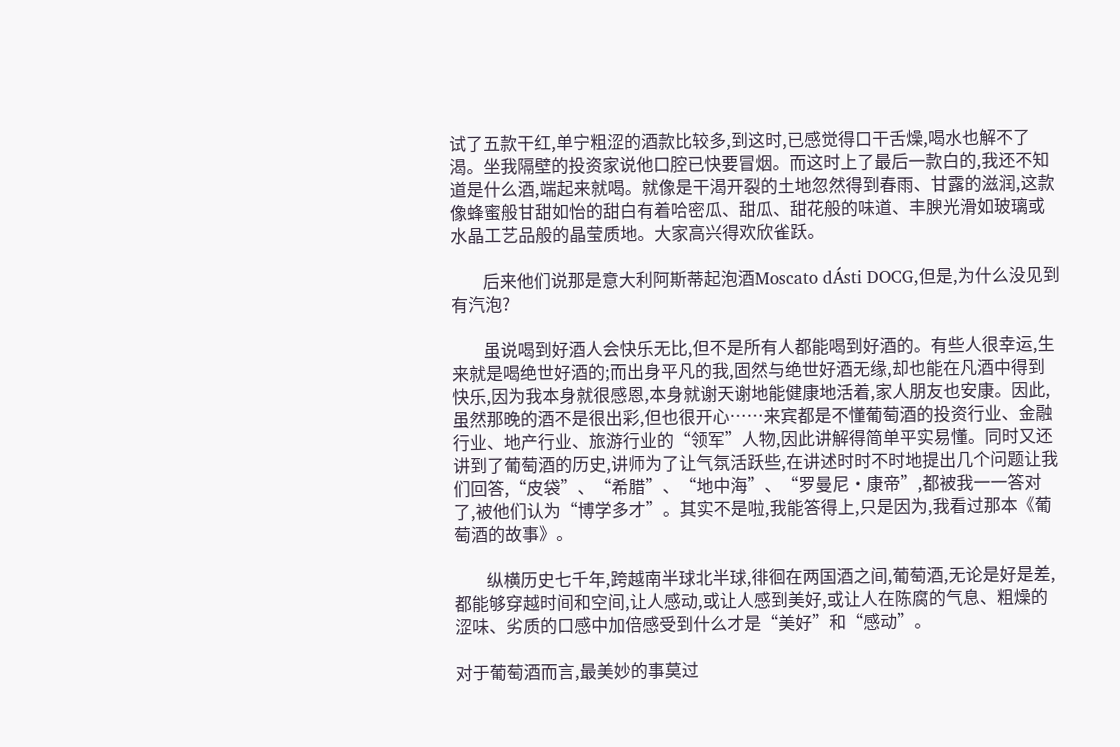试了五款干红,单宁粗涩的酒款比较多,到这时,已感觉得口干舌燥,喝水也解不了渴。坐我隔壁的投资家说他口腔已快要冒烟。而这时上了最后一款白的,我还不知道是什么酒,端起来就喝。就像是干渴开裂的土地忽然得到春雨、甘露的滋润,这款像蜂蜜般甘甜如怡的甜白有着哈密瓜、甜瓜、甜花般的味道、丰腴光滑如玻璃或水晶工艺品般的晶莹质地。大家高兴得欢欣雀跃。

        后来他们说那是意大利阿斯蒂起泡酒Moscato dÁsti DOCG,但是,为什么没见到有汽泡?

        虽说喝到好酒人会快乐无比,但不是所有人都能喝到好酒的。有些人很幸运,生来就是喝绝世好酒的;而出身平凡的我,固然与绝世好酒无缘,却也能在凡酒中得到快乐,因为我本身就很感恩,本身就谢天谢地能健康地活着,家人朋友也安康。因此,虽然那晚的酒不是很出彩,但也很开心……来宾都是不懂葡萄酒的投资行业、金融行业、地产行业、旅游行业的“领军”人物,因此讲解得简单平实易懂。同时又还讲到了葡萄酒的历史,讲师为了让气氛活跃些,在讲述时时不时地提出几个问题让我们回答,“皮袋”、“希腊”、“地中海”、“罗曼尼•康帝”,都被我一一答对了,被他们认为“博学多才”。其实不是啦,我能答得上,只是因为,我看过那本《葡萄酒的故事》。

        纵横历史七千年,跨越南半球北半球,徘徊在两国酒之间,葡萄酒,无论是好是差,都能够穿越时间和空间,让人感动,或让人感到美好,或让人在陈腐的气息、粗燥的涩味、劣质的口感中加倍感受到什么才是“美好”和“感动”。

对于葡萄酒而言,最美妙的事莫过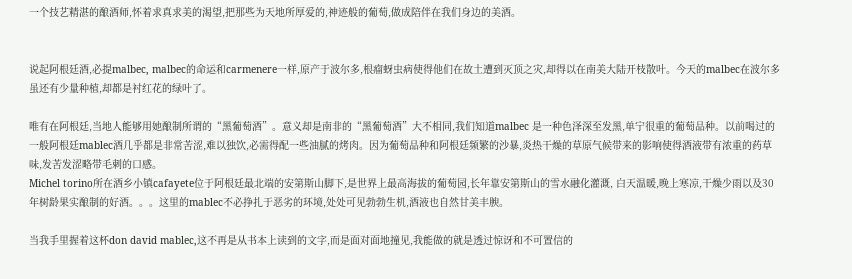一个技艺精湛的酿酒师,怀着求真求美的渴望,把那些为天地所厚爱的,神迹般的葡萄,做成陪伴在我们身边的美酒。


说起阿根廷酒,必提malbec, malbec的命运和carmenere一样,原产于波尔多,根瘤蚜虫病使得他们在故土遭到灭顶之灾,却得以在南美大陆开枝散叶。今天的malbec在波尔多虽还有少量种植,却都是衬红花的绿叶了。

唯有在阿根廷,当地人能够用她酿制所谓的“黑葡萄酒”。意义却是南非的“黑葡萄酒”大不相同,我们知道malbec 是一种色泽深至发黑,单宁很重的葡萄品种。以前喝过的一般阿根廷mablec酒几乎都是非常苦涩,难以独饮,必需得配一些油腻的烤肉。因为葡萄品种和阿根廷频繁的沙暴,炎热干燥的草原气候带来的影响使得酒液带有浓重的药草味,发苦发涩略带毛刺的口感。
Michel torino所在酒乡小镇cafayete位于阿根廷最北端的安第斯山脚下,是世界上最高海拔的葡萄园,长年靠安第斯山的雪水融化灌溉, 白天温暖,晚上寒凉,干燥少雨以及30年树龄果实酿制的好酒。。。这里的mablec不必挣扎于恶劣的环境,处处可见勃勃生机,酒液也自然甘美丰腴。

当我手里握着这杯don david mablec,这不再是从书本上读到的文字,而是面对面地撞见,我能做的就是透过惊讶和不可置信的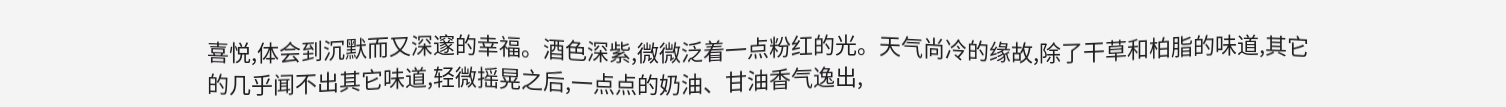喜悦,体会到沉默而又深邃的幸福。酒色深紫,微微泛着一点粉红的光。天气尚冷的缘故,除了干草和柏脂的味道,其它的几乎闻不出其它味道,轻微摇晃之后,一点点的奶油、甘油香气逸出,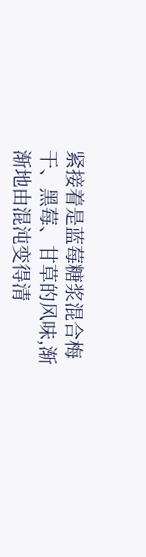紧接着是蓝莓糖浆混合梅干、黑莓、甘草的风味,渐渐地由混沌变得清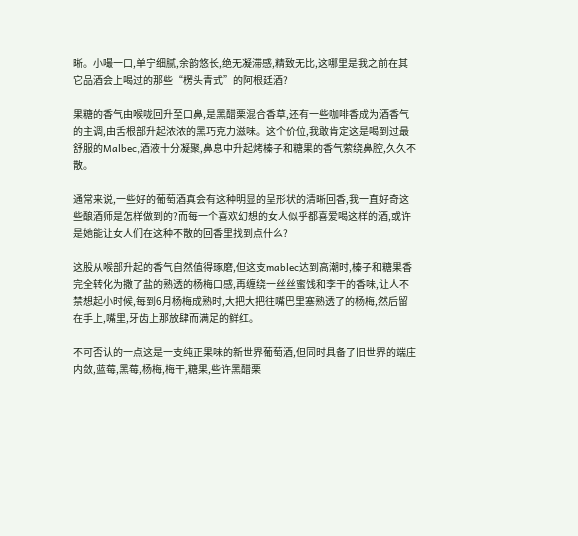晰。小嘬一口,单宁细腻,余韵悠长,绝无凝滞感,精致无比,这哪里是我之前在其它品酒会上喝过的那些“楞头青式”的阿根廷酒?

果糖的香气由喉咙回升至口鼻,是黑醋栗混合香草,还有一些咖啡香成为酒香气的主调,由舌根部升起浓浓的黑巧克力滋味。这个价位,我敢肯定这是喝到过最舒服的Malbec,酒液十分凝聚,鼻息中升起烤榛子和糖果的香气萦绕鼻腔,久久不散。

通常来说,一些好的葡萄酒真会有这种明显的呈形状的清晰回香,我一直好奇这些酿酒师是怎样做到的?而每一个喜欢幻想的女人似乎都喜爱喝这样的酒,或许是她能让女人们在这种不散的回香里找到点什么?

这股从喉部升起的香气自然值得琢磨,但这支mablec达到高潮时,榛子和糖果香完全转化为撒了盐的熟透的杨梅口感,再缠绕一丝丝蜜饯和李干的香味,让人不禁想起小时候,每到6月杨梅成熟时,大把大把往嘴巴里塞熟透了的杨梅,然后留在手上,嘴里,牙齿上那放肆而满足的鲜红。

不可否认的一点这是一支纯正果味的新世界葡萄酒,但同时具备了旧世界的端庄内敛,蓝莓,黑莓,杨梅,梅干,糖果,些许黑醋栗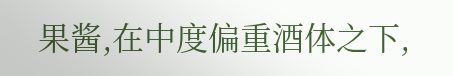果酱,在中度偏重酒体之下,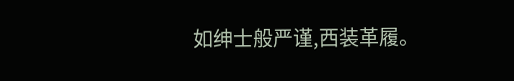如绅士般严谨,西装革履。